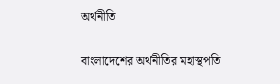অর্থনীতি

বাংলাদেশের অর্থনীতির মহাস্থপতি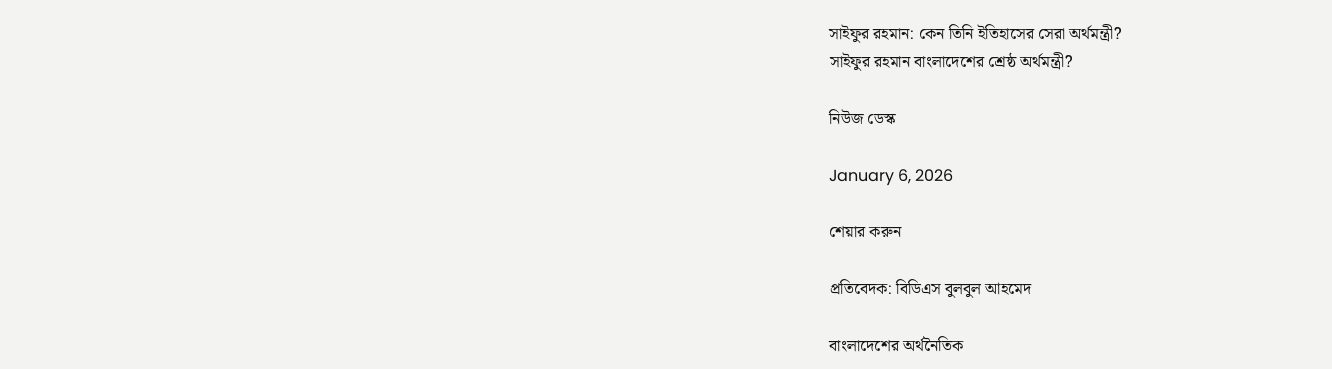সাইফুর রহমান: কেন তিনি ইতিহাসের সেরা অর্থমন্ত্রী?
সাইফুর রহমান বাংলাদেশের শ্রেষ্ঠ অর্থমন্ত্রী?

নিউজ ডেস্ক

January 6, 2026

শেয়ার করুন

প্রতিবেদক: বিডিএস বুলবুল আহমেদ

বাংলাদেশের অর্থনৈতিক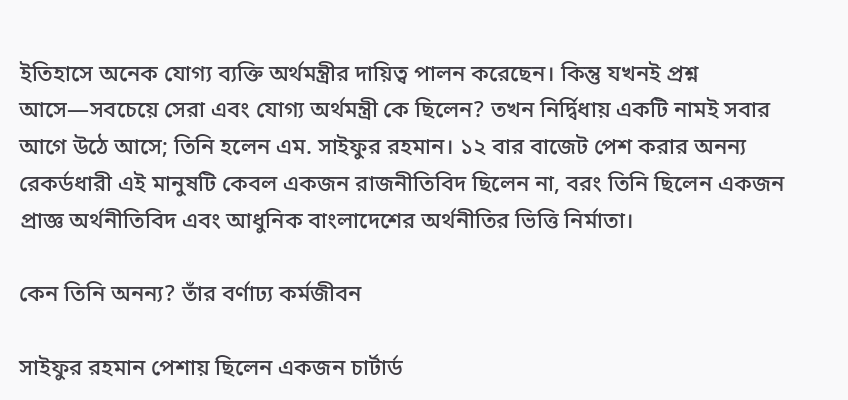ইতিহাসে অনেক যোগ্য ব্যক্তি অর্থমন্ত্রীর দায়িত্ব পালন করেছেন। কিন্তু যখনই প্রশ্ন আসে—সবচেয়ে সেরা এবং যোগ্য অর্থমন্ত্রী কে ছিলেন? তখন নির্দ্বিধায় একটি নামই সবার আগে উঠে আসে; তিনি হলেন এম. সাইফুর রহমান। ১২ বার বাজেট পেশ করার অনন্য রেকর্ডধারী এই মানুষটি কেবল একজন রাজনীতিবিদ ছিলেন না, বরং তিনি ছিলেন একজন প্রাজ্ঞ অর্থনীতিবিদ এবং আধুনিক বাংলাদেশের অর্থনীতির ভিত্তি নির্মাতা।

কেন তিনি অনন্য? তাঁর বর্ণাঢ্য কর্মজীবন

সাইফুর রহমান পেশায় ছিলেন একজন চার্টার্ড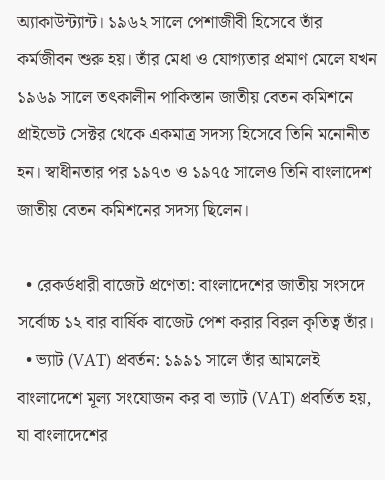অ্যাকাউন্ট্যান্ট। ১৯৬২ সালে পেশাজীবী হিসেবে তাঁর কর্মজীবন শুরু হয়। তাঁর মেধা ও যোগ্যতার প্রমাণ মেলে যখন ১৯৬৯ সালে তৎকালীন পাকিস্তান জাতীয় বেতন কমিশনে প্রাইভেট সেক্টর থেকে একমাত্র সদস্য হিসেবে তিনি মনোনীত হন। স্বাধীনতার পর ১৯৭৩ ও ১৯৭৫ সালেও তিনি বাংলাদেশ জাতীয় বেতন কমিশনের সদস্য ছিলেন।

  • রেকর্ডধারী বাজেট প্রণেতা: বাংলাদেশের জাতীয় সংসদে সর্বোচ্চ ১২ বার বার্ষিক বাজেট পেশ করার বিরল কৃতিত্ব তাঁর।
  • ভ্যাট (VAT) প্রবর্তন: ১৯৯১ সালে তাঁর আমলেই বাংলাদেশে মূল্য সংযোজন কর বা ভ্যাট (VAT) প্রবর্তিত হয়, যা বাংলাদেশের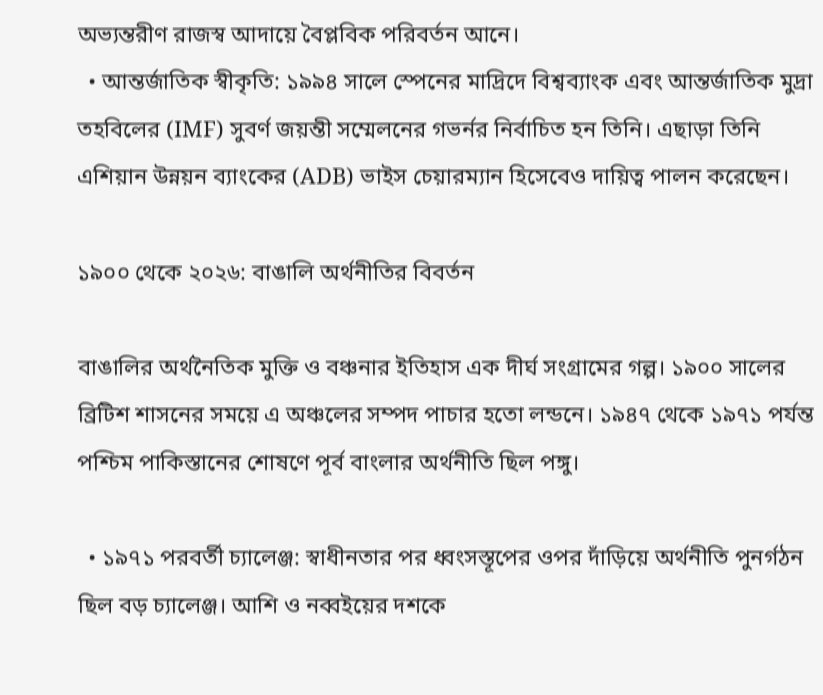অভ্যন্তরীণ রাজস্ব আদায়ে বৈপ্লবিক পরিবর্তন আনে।
  • আন্তর্জাতিক স্বীকৃতি: ১৯৯৪ সালে স্পেনের মাদ্রিদে বিশ্বব্যাংক এবং আন্তর্জাতিক মুদ্রা তহবিলের (IMF) সুবর্ণ জয়ন্তী সম্মেলনের গভর্নর নির্বাচিত হন তিনি। এছাড়া তিনি এশিয়ান উন্নয়ন ব্যাংকের (ADB) ভাইস চেয়ারম্যান হিসেবেও দায়িত্ব পালন করেছেন।

১৯০০ থেকে ২০২৬: বাঙালি অর্থনীতির বিবর্তন

বাঙালির অর্থনৈতিক মুক্তি ও বঞ্চনার ইতিহাস এক দীর্ঘ সংগ্রামের গল্প। ১৯০০ সালের ব্রিটিশ শাসনের সময়ে এ অঞ্চলের সম্পদ পাচার হতো লন্ডনে। ১৯৪৭ থেকে ১৯৭১ পর্যন্ত পশ্চিম পাকিস্তানের শোষণে পূর্ব বাংলার অর্থনীতি ছিল পঙ্গু।

  • ১৯৭১ পরবর্তী চ্যালেঞ্জ: স্বাধীনতার পর ধ্বংসস্তূপের ওপর দাঁড়িয়ে অর্থনীতি পুনর্গঠন ছিল বড় চ্যালেঞ্জ। আশি ও নব্বইয়ের দশকে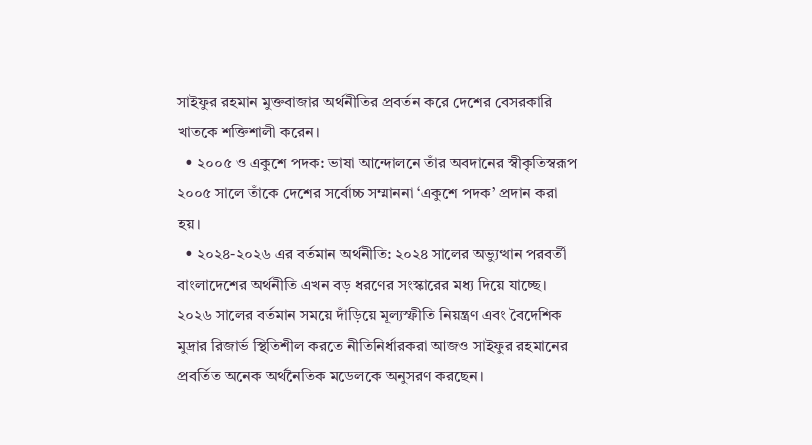সাইফুর রহমান মুক্তবাজার অর্থনীতির প্রবর্তন করে দেশের বেসরকারি খাতকে শক্তিশালী করেন।
  • ২০০৫ ও একুশে পদক: ভাষা আন্দোলনে তাঁর অবদানের স্বীকৃতিস্বরূপ ২০০৫ সালে তাঁকে দেশের সর্বোচ্চ সম্মাননা ‘একুশে পদক’ প্রদান করা হয়।
  • ২০২৪-২০২৬ এর বর্তমান অর্থনীতি: ২০২৪ সালের অভ্যুত্থান পরবর্তী বাংলাদেশের অর্থনীতি এখন বড় ধরণের সংস্কারের মধ্য দিয়ে যাচ্ছে। ২০২৬ সালের বর্তমান সময়ে দাঁড়িয়ে মূল্যস্ফীতি নিয়ন্ত্রণ এবং বৈদেশিক মুদ্রার রিজার্ভ স্থিতিশীল করতে নীতিনির্ধারকরা আজও সাইফুর রহমানের প্রবর্তিত অনেক অর্থনৈতিক মডেলকে অনুসরণ করছেন।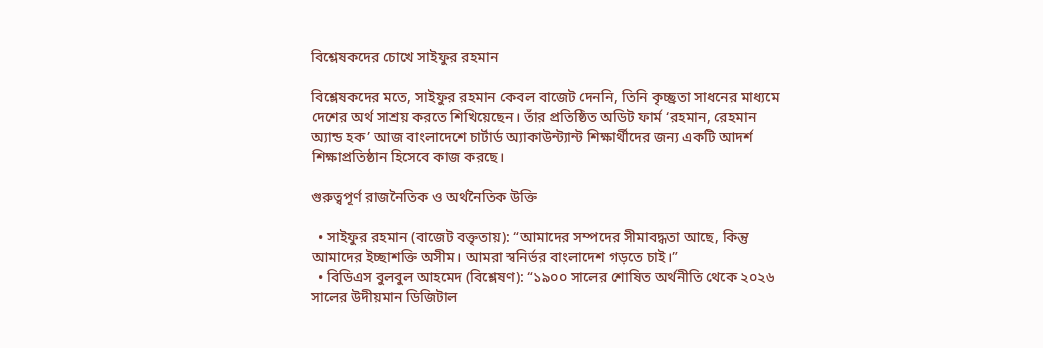বিশ্লেষকদের চোখে সাইফুর রহমান

বিশ্লেষকদের মতে, সাইফুর রহমান কেবল বাজেট দেননি, তিনি কৃচ্ছ্রতা সাধনের মাধ্যমে দেশের অর্থ সাশ্রয় করতে শিখিয়েছেন। তাঁর প্রতিষ্ঠিত অডিট ফার্ম ‘রহমান, রেহমান অ্যান্ড হক’ আজ বাংলাদেশে চার্টার্ড অ্যাকাউন্ট্যান্ট শিক্ষার্থীদের জন্য একটি আদর্শ শিক্ষাপ্রতিষ্ঠান হিসেবে কাজ করছে।

গুরুত্বপূর্ণ রাজনৈতিক ও অর্থনৈতিক উক্তি

  • সাইফুর রহমান (বাজেট বক্তৃতায়): “আমাদের সম্পদের সীমাবদ্ধতা আছে, কিন্তু আমাদের ইচ্ছাশক্তি অসীম। আমরা স্বনির্ভর বাংলাদেশ গড়তে চাই।”
  • বিডিএস বুলবুল আহমেদ (বিশ্লেষণ): “১৯০০ সালের শোষিত অর্থনীতি থেকে ২০২৬ সালের উদীয়মান ডিজিটাল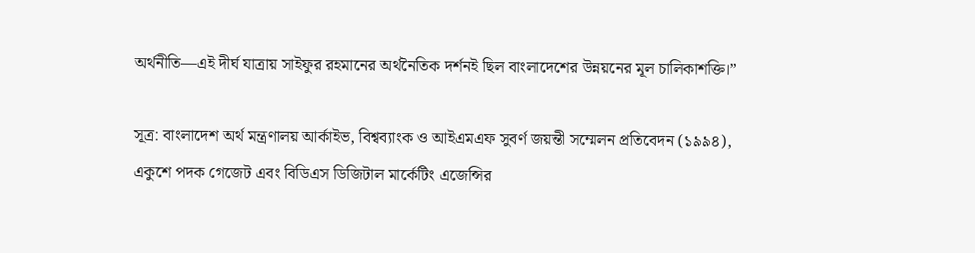অর্থনীতি—এই দীর্ঘ যাত্রায় সাইফুর রহমানের অর্থনৈতিক দর্শনই ছিল বাংলাদেশের উন্নয়নের মূল চালিকাশক্তি।”

সূত্র: বাংলাদেশ অর্থ মন্ত্রণালয় আর্কাইভ, বিশ্বব্যাংক ও আইএমএফ সুবর্ণ জয়ন্তী সম্মেলন প্রতিবেদন (১৯৯৪), একুশে পদক গেজেট এবং বিডিএস ডিজিটাল মার্কেটিং এজেন্সির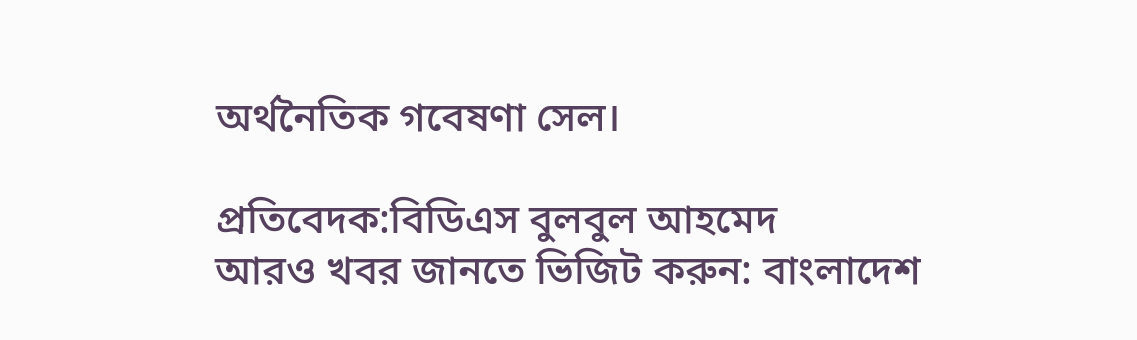অর্থনৈতিক গবেষণা সেল।

প্রতিবেদক:বিডিএস বুলবুল আহমেদ
আরও খবর জানতে ভিজিট করুন: বাংলাদেশ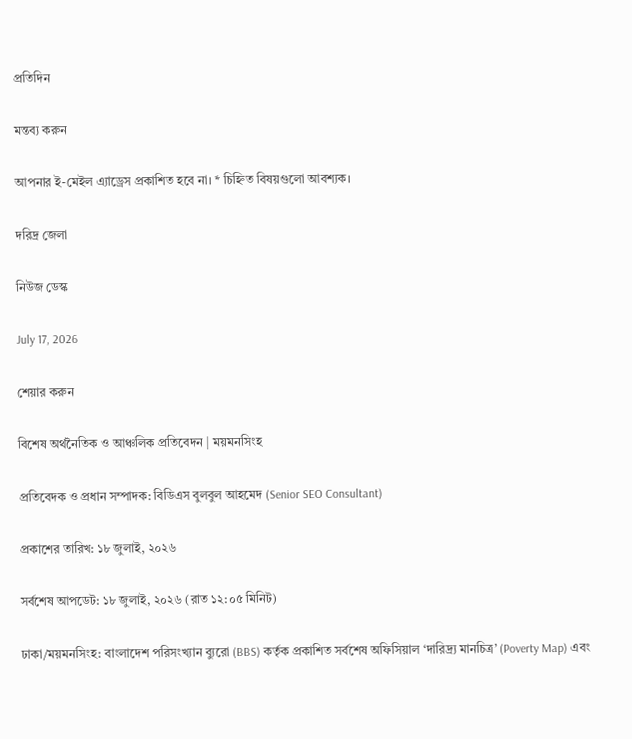প্রতিদিন

মন্তব্য করুন

আপনার ই-মেইল এ্যাড্রেস প্রকাশিত হবে না। * চিহ্নিত বিষয়গুলো আবশ্যক।

দরিদ্র জেলা

নিউজ ডেস্ক

July 17, 2026

শেয়ার করুন

বিশেষ অর্থনৈতিক ও আঞ্চলিক প্রতিবেদন | ময়মনসিংহ

প্রতিবেদক ও প্রধান সম্পাদক: বিডিএস বুলবুল আহমেদ (Senior SEO Consultant)

প্রকাশের তারিখ: ১৮ জুলাই, ২০২৬

সর্বশেষ আপডেট: ১৮ জুলাই, ২০২৬ (রাত ১২:০৫ মিনিট)

ঢাকা/ময়মনসিংহ: বাংলাদেশ পরিসংখ্যান ব্যুরো (BBS) কর্তৃক প্রকাশিত সর্বশেষ অফিসিয়াল ‘দারিদ্র্য মানচিত্র’ (Poverty Map) এবং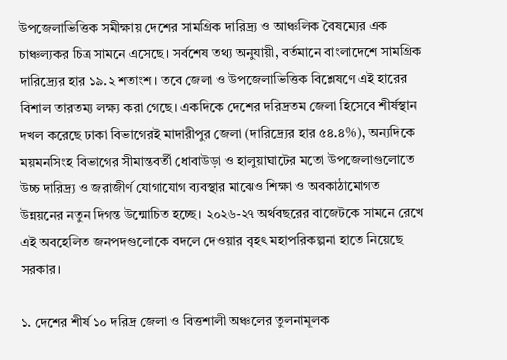উপজেলাভিত্তিক সমীক্ষায় দেশের সামগ্রিক দারিদ্র্য ও আঞ্চলিক বৈষম্যের এক চাঞ্চল্যকর চিত্র সামনে এসেছে। সর্বশেষ তথ্য অনুযায়ী, বর্তমানে বাংলাদেশে সামগ্রিক দারিদ্র্যের হার ১৯.২ শতাংশ। তবে জেলা ও উপজেলাভিত্তিক বিশ্লেষণে এই হারের বিশাল তারতম্য লক্ষ্য করা গেছে। একদিকে দেশের দরিদ্রতম জেলা হিসেবে শীর্ষস্থান দখল করেছে ঢাকা বিভাগেরই মাদারীপুর জেলা (দারিদ্র্যের হার ৫৪.৪%), অন্যদিকে ময়মনসিংহ বিভাগের সীমান্তবর্তী ধোবাউড়া ও হালুয়াঘাটের মতো উপজেলাগুলোতে উচ্চ দারিদ্র্য ও জরাজীর্ণ যোগাযোগ ব্যবস্থার মাঝেও শিক্ষা ও অবকাঠামোগত উন্নয়নের নতুন দিগন্ত উন্মোচিত হচ্ছে। ২০২৬-২৭ অর্থবছরের বাজেটকে সামনে রেখে এই অবহেলিত জনপদগুলোকে বদলে দেওয়ার বৃহৎ মহাপরিকল্পনা হাতে নিয়েছে সরকার।

১. দেশের শীর্ষ ১০ দরিদ্র জেলা ও বিত্তশালী অঞ্চলের তুলনামূলক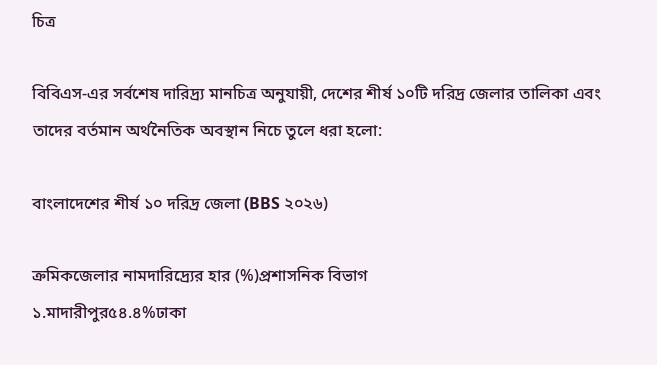চিত্র

বিবিএস-এর সর্বশেষ দারিদ্র্য মানচিত্র অনুযায়ী, দেশের শীর্ষ ১০টি দরিদ্র জেলার তালিকা এবং তাদের বর্তমান অর্থনৈতিক অবস্থান নিচে তুলে ধরা হলো:

বাংলাদেশের শীর্ষ ১০ দরিদ্র জেলা (BBS ২০২৬)

ক্রমিকজেলার নামদারিদ্র্যের হার (%)প্রশাসনিক বিভাগ
১.মাদারীপুর৫৪.৪%ঢাকা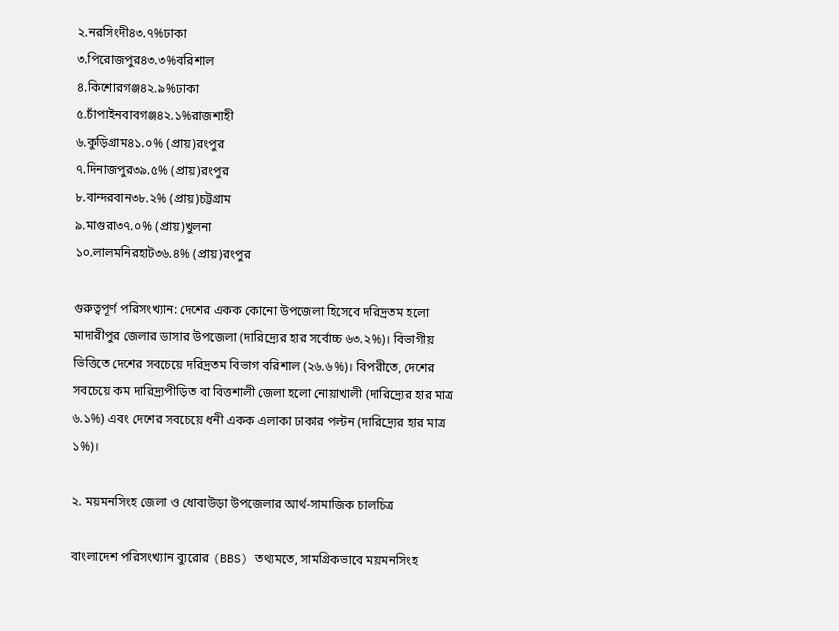২.নরসিংদী৪৩.৭%ঢাকা
৩.পিরোজপুর৪৩.৩%বরিশাল
৪.কিশোরগঞ্জ৪২.৯%ঢাকা
৫.চাঁপাইনবাবগঞ্জ৪২.১%রাজশাহী
৬.কুড়িগ্রাম৪১.০% (প্রায়)রংপুর
৭.দিনাজপুর৩৯.৫% (প্রায়)রংপুর
৮.বান্দরবান৩৮.২% (প্রায়)চট্টগ্রাম
৯.মাগুরা৩৭.০% (প্রায়)খুলনা
১০.লালমনিরহাট৩৬.৪% (প্রায়)রংপুর

গুরুত্বপূর্ণ পরিসংখ্যান: দেশের একক কোনো উপজেলা হিসেবে দরিদ্রতম হলো মাদারীপুর জেলার ডাসার উপজেলা (দারিদ্র্যের হার সর্বোচ্চ ৬৩.২%)। বিভাগীয় ভিত্তিতে দেশের সবচেয়ে দরিদ্রতম বিভাগ বরিশাল (২৬.৬%)। বিপরীতে, দেশের সবচেয়ে কম দারিদ্র্যপীড়িত বা বিত্তশালী জেলা হলো নোয়াখালী (দারিদ্র্যের হার মাত্র ৬.১%) এবং দেশের সবচেয়ে ধনী একক এলাকা ঢাকার পল্টন (দারিদ্র্যের হার মাত্র ১%)।

২. ময়মনসিংহ জেলা ও ধোবাউড়া উপজেলার আর্থ-সামাজিক চালচিত্র

বাংলাদেশ পরিসংখ্যান ব্যুরোর (BBS) তথ্যমতে, সামগ্রিকভাবে ময়মনসিংহ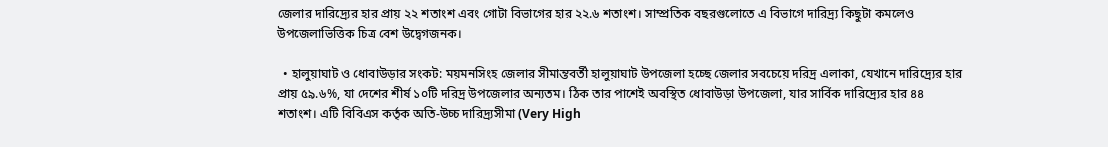জেলার দারিদ্র্যের হার প্রায় ২২ শতাংশ এবং গোটা বিভাগের হার ২২.৬ শতাংশ। সাম্প্রতিক বছরগুলোতে এ বিভাগে দারিদ্র্য কিছুটা কমলেও উপজেলাভিত্তিক চিত্র বেশ উদ্বেগজনক।

  • হালুয়াঘাট ও ধোবাউড়ার সংকট: ময়মনসিংহ জেলার সীমান্তবর্তী হালুয়াঘাট উপজেলা হচ্ছে জেলার সবচেয়ে দরিদ্র এলাকা, যেখানে দারিদ্র্যের হার প্রায় ৫৯.৬%, যা দেশের শীর্ষ ১০টি দরিদ্র উপজেলার অন্যতম। ঠিক তার পাশেই অবস্থিত ধোবাউড়া উপজেলা, যার সার্বিক দারিদ্র্যের হার ৪৪ শতাংশ। এটি বিবিএস কর্তৃক অতি-উচ্চ দারিদ্র্যসীমা (Very High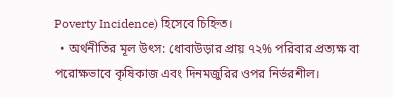Poverty Incidence) হিসেবে চিহ্নিত।
  • অর্থনীতির মূল উৎস: ধোবাউড়ার প্রায় ৭২% পরিবার প্রত্যক্ষ বা পরোক্ষভাবে কৃষিকাজ এবং দিনমজুরির ওপর নির্ভরশীল।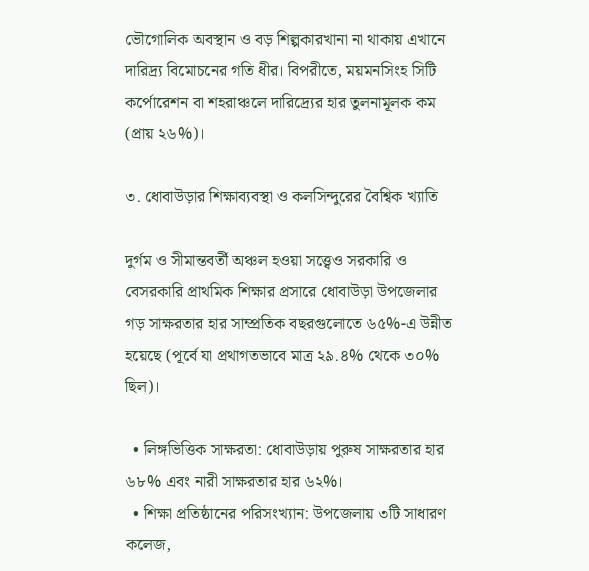ভৌগোলিক অবস্থান ও বড় শিল্পকারখানা না থাকায় এখানে দারিদ্র্য বিমোচনের গতি ধীর। বিপরীতে, ময়মনসিংহ সিটি কর্পোরেশন বা শহরাঞ্চলে দারিদ্র্যের হার তুলনামূলক কম (প্রায় ২৬%)।

৩. ধোবাউড়ার শিক্ষাব্যবস্থা ও কলসিন্দুরের বৈশ্বিক খ্যাতি

দুর্গম ও সীমান্তবর্তী অঞ্চল হওয়া সত্ত্বেও সরকারি ও বেসরকারি প্রাথমিক শিক্ষার প্রসারে ধোবাউড়া উপজেলার গড় সাক্ষরতার হার সাম্প্রতিক বছরগুলোতে ৬৫%-এ উন্নীত হয়েছে (পূর্বে যা প্রথাগতভাবে মাত্র ২৯.৪% থেকে ৩০% ছিল)।

  • লিঙ্গভিত্তিক সাক্ষরতা: ধোবাউড়ায় পুরুষ সাক্ষরতার হার ৬৮% এবং নারী সাক্ষরতার হার ৬২%।
  • শিক্ষা প্রতিষ্ঠানের পরিসংখ্যান: উপজেলায় ৩টি সাধারণ কলেজ,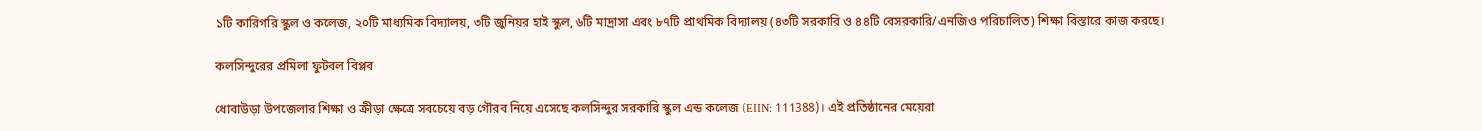১টি কারিগরি স্কুল ও কলেজ, ২০টি মাধ্যমিক বিদ্যালয়, ৩টি জুনিয়র হাই স্কুল, ৬টি মাদ্রাসা এবং ৮৭টি প্রাথমিক বিদ্যালয় (৪৩টি সরকারি ও ৪৪টি বেসরকারি/এনজিও পরিচালিত) শিক্ষা বিস্তারে কাজ করছে।

কলসিন্দুরের প্রমিলা ফুটবল বিপ্লব

ধোবাউড়া উপজেলার শিক্ষা ও ক্রীড়া ক্ষেত্রে সবচেয়ে বড় গৌরব নিয়ে এসেছে কলসিন্দুর সরকারি স্কুল এন্ড কলেজ (EIIN: 111388)। এই প্রতিষ্ঠানের মেয়েরা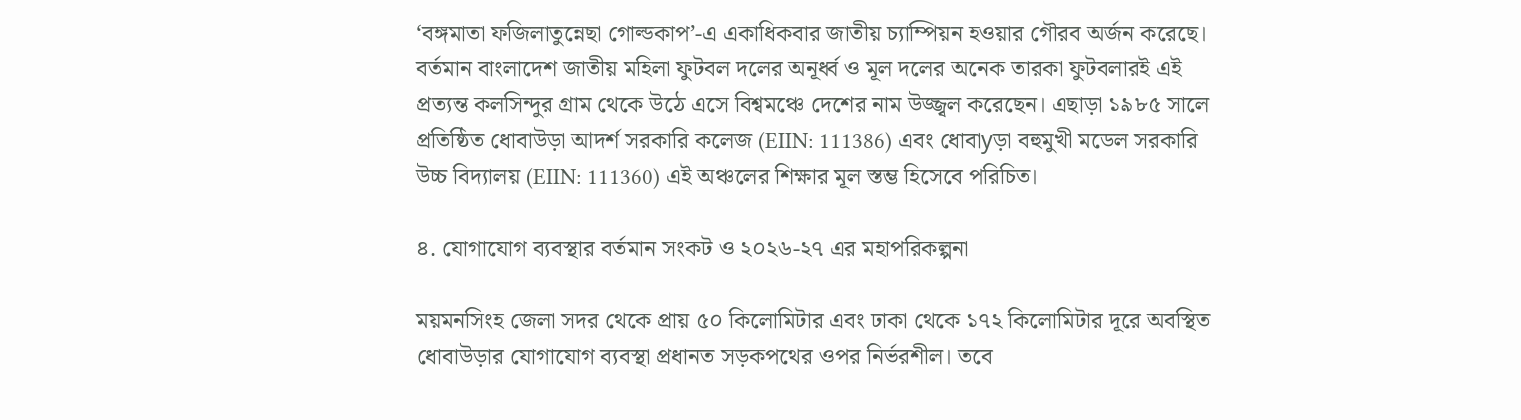‘বঙ্গমাতা ফজিলাতুন্নেছা গোল্ডকাপ’-এ একাধিকবার জাতীয় চ্যাম্পিয়ন হওয়ার গৌরব অর্জন করেছে। বর্তমান বাংলাদেশ জাতীয় মহিলা ফুটবল দলের অনূর্ধ্ব ও মূল দলের অনেক তারকা ফুটবলারই এই প্রত্যন্ত কলসিন্দুর গ্রাম থেকে উঠে এসে বিশ্বমঞ্চে দেশের নাম উজ্জ্বল করেছেন। এছাড়া ১৯৮৫ সালে প্রতিষ্ঠিত ধোবাউড়া আদর্শ সরকারি কলেজ (EIIN: 111386) এবং ধোবাуড়া বহুমুখী মডেল সরকারি উচ্চ বিদ্যালয় (EIIN: 111360) এই অঞ্চলের শিক্ষার মূল স্তম্ভ হিসেবে পরিচিত।

৪. যোগাযোগ ব্যবস্থার বর্তমান সংকট ও ২০২৬-২৭ এর মহাপরিকল্পনা

ময়মনসিংহ জেলা সদর থেকে প্রায় ৫০ কিলোমিটার এবং ঢাকা থেকে ১৭২ কিলোমিটার দূরে অবস্থিত ধোবাউড়ার যোগাযোগ ব্যবস্থা প্রধানত সড়কপথের ওপর নির্ভরশীল। তবে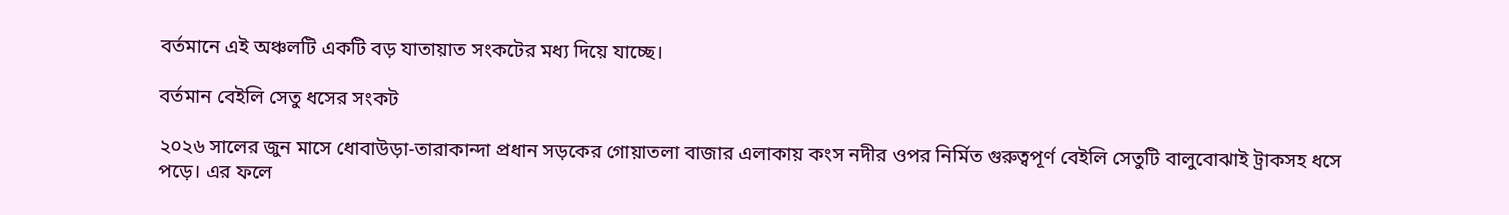বর্তমানে এই অঞ্চলটি একটি বড় যাতায়াত সংকটের মধ্য দিয়ে যাচ্ছে।

বর্তমান বেইলি সেতু ধসের সংকট

২০২৬ সালের জুন মাসে ধোবাউড়া-তারাকান্দা প্রধান সড়কের গোয়াতলা বাজার এলাকায় কংস নদীর ওপর নির্মিত গুরুত্বপূর্ণ বেইলি সেতুটি বালুবোঝাই ট্রাকসহ ধসে পড়ে। এর ফলে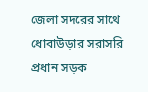জেলা সদরের সাথে ধোবাউড়ার সরাসরি প্রধান সড়ক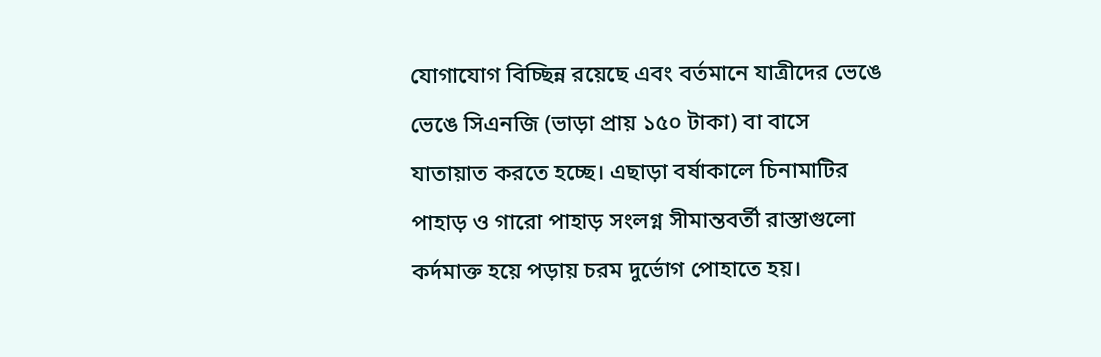যোগাযোগ বিচ্ছিন্ন রয়েছে এবং বর্তমানে যাত্রীদের ভেঙে ভেঙে সিএনজি (ভাড়া প্রায় ১৫০ টাকা) বা বাসে যাতায়াত করতে হচ্ছে। এছাড়া বর্ষাকালে চিনামাটির পাহাড় ও গারো পাহাড় সংলগ্ন সীমান্তবর্তী রাস্তাগুলো কর্দমাক্ত হয়ে পড়ায় চরম দুর্ভোগ পোহাতে হয়।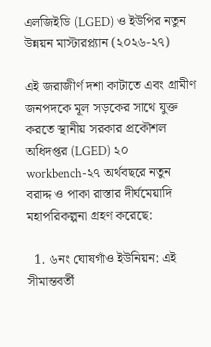এলজিইডি (LGED) ও ইউপির নতুন উন্নয়ন মাস্টারপ্ল্যান (২০২৬-২৭)

এই জরাজীর্ণ দশা কাটাতে এবং গ্রামীণ জনপদকে মূল সড়কের সাথে যুক্ত করতে স্থানীয় সরকার প্রকৌশল অধিদপ্তর (LGED) ২০ workbench-২৭ অর্থবছরে নতুন বরাদ্দ ও পাকা রাস্তার দীর্ঘমেয়াদি মহাপরিকল্পনা গ্রহণ করেছে:

  1. ৬নং ঘোষগাঁও ইউনিয়ন: এই সীমান্তবর্তী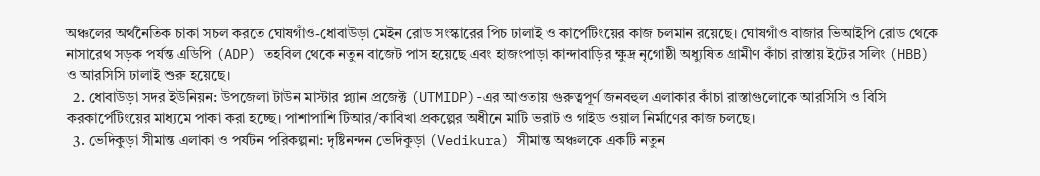অঞ্চলের অর্থনৈতিক চাকা সচল করতে ঘোষগাঁও-ধোবাউড়া মেইন রোড সংস্কারের পিচ ঢালাই ও কার্পেটিংয়ের কাজ চলমান রয়েছে। ঘোষগাঁও বাজার ভিআইপি রোড থেকে নাসারেথ সড়ক পর্যন্ত এডিপি (ADP) তহবিল থেকে নতুন বাজেট পাস হয়েছে এবং হাজংপাড়া কান্দাবাড়ির ক্ষুদ্র নৃগোষ্ঠী অধ্যুষিত গ্রামীণ কাঁচা রাস্তায় ইটের সলিং (HBB) ও আরসিসি ঢালাই শুরু হয়েছে।
  2. ধোবাউড়া সদর ইউনিয়ন: উপজেলা টাউন মাস্টার প্ল্যান প্রজেক্ট (UTMIDP)-এর আওতায় গুরুত্বপূর্ণ জনবহুল এলাকার কাঁচা রাস্তাগুলোকে আরসিসি ও বিসি করকার্পেটিংয়ের মাধ্যমে পাকা করা হচ্ছে। পাশাপাশি টিআর/কাবিখা প্রকল্পের অধীনে মাটি ভরাট ও গাইড ওয়াল নির্মাণের কাজ চলছে।
  3. ভেদিকুড়া সীমান্ত এলাকা ও পর্যটন পরিকল্পনা: দৃষ্টিনন্দন ভেদিকুড়া (Vedikura) সীমান্ত অঞ্চলকে একটি নতুন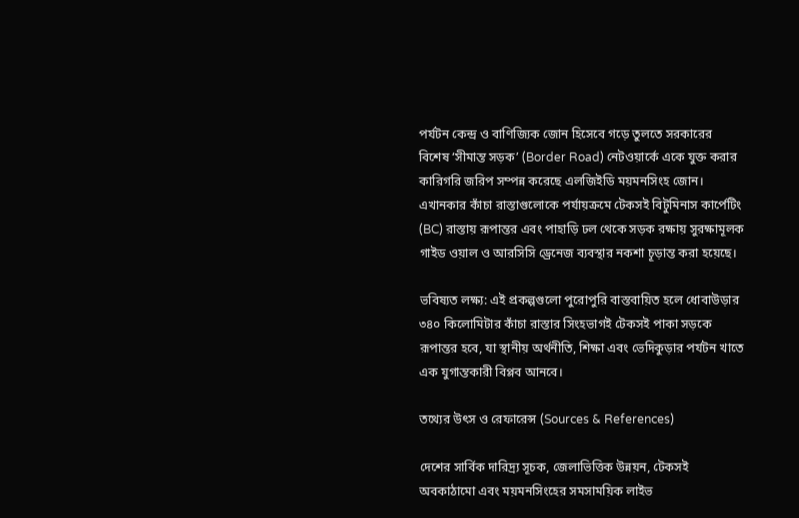পর্যটন কেন্দ্র ও বাণিজ্যিক জোন হিসেবে গড়ে তুলতে সরকারের বিশেষ ‘সীমান্ত সড়ক’ (Border Road) নেটওয়ার্কে একে যুক্ত করার কারিগরি জরিপ সম্পন্ন করেছে এলজিইডি ময়মনসিংহ জোন। এখানকার কাঁচা রাস্তাগুলোকে পর্যায়ক্রমে টেকসই বিটুমিনাস কার্পেটিং (BC) রাস্তায় রূপান্তর এবং পাহাড়ি ঢল থেকে সড়ক রক্ষায় সুরক্ষামূলক গাইড ওয়াল ও আরসিসি ড্রেনেজ ব্যবস্থার নকশা চূড়ান্ত করা হয়েছে।

ভবিষ্যত লক্ষ্য: এই প্রকল্পগুলো পুরোপুরি বাস্তবায়িত হলে ধোবাউড়ার ৩৪০ কিলোমিটার কাঁচা রাস্তার সিংহভাগই টেকসই পাকা সড়কে রূপান্তর হবে, যা স্থানীয় অর্থনীতি, শিক্ষা এবং ভেদিকুড়ার পর্যটন খাতে এক যুগান্তকারী বিপ্লব আনবে।

তথ্যের উৎস ও রেফারেন্স (Sources & References)

দেশের সার্বিক দারিদ্র্য সূচক, জেলাভিত্তিক উন্নয়ন, টেকসই অবকাঠামো এবং ময়মনসিংহের সমসাময়িক লাইভ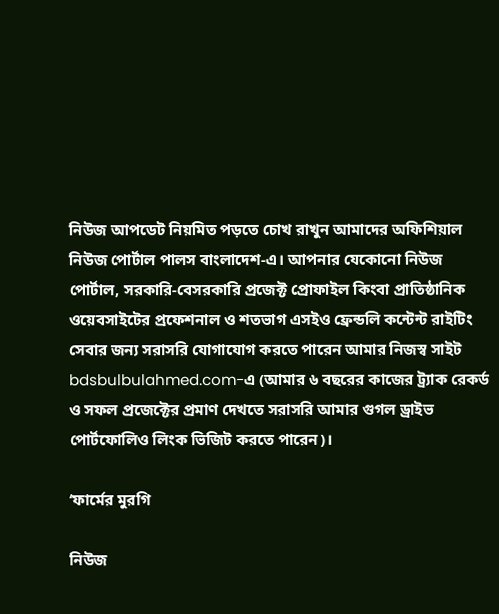নিউজ আপডেট নিয়মিত পড়তে চোখ রাখুন আমাদের অফিশিয়াল নিউজ পোর্টাল পালস বাংলাদেশ-এ। আপনার যেকোনো নিউজ পোর্টাল, সরকারি-বেসরকারি প্রজেক্ট প্রোফাইল কিংবা প্রাতিষ্ঠানিক ওয়েবসাইটের প্রফেশনাল ও শতভাগ এসইও ফ্রেন্ডলি কন্টেন্ট রাইটিং সেবার জন্য সরাসরি যোগাযোগ করতে পারেন আমার নিজস্ব সাইট bdsbulbulahmed.com-এ (আমার ৬ বছরের কাজের ট্র্যাক রেকর্ড ও সফল প্রজেক্টের প্রমাণ দেখতে সরাসরি আমার গুগল ড্রাইভ পোর্টফোলিও লিংক ভিজিট করতে পারেন)।

‘ফার্মের মুরগি

নিউজ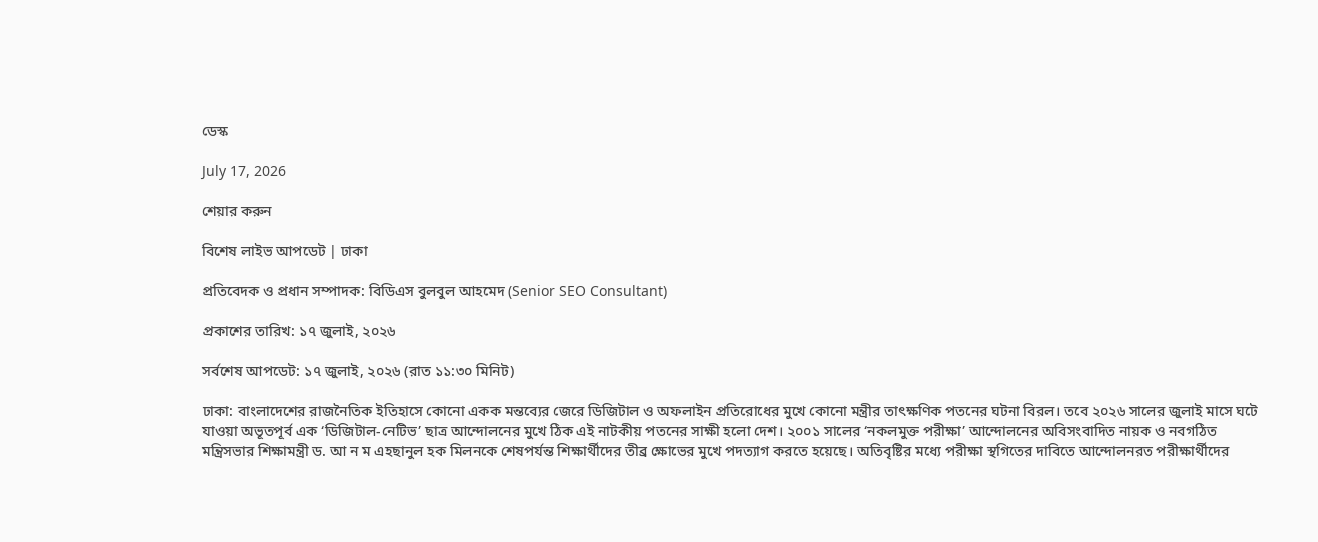ডেস্ক

July 17, 2026

শেয়ার করুন

বিশেষ লাইভ আপডেট | ঢাকা

প্রতিবেদক ও প্রধান সম্পাদক: বিডিএস বুলবুল আহমেদ (Senior SEO Consultant)

প্রকাশের তারিখ: ১৭ জুলাই, ২০২৬

সর্বশেষ আপডেট: ১৭ জুলাই, ২০২৬ (রাত ১১:৩০ মিনিট)

ঢাকা: বাংলাদেশের রাজনৈতিক ইতিহাসে কোনো একক মন্তব্যের জেরে ডিজিটাল ও অফলাইন প্রতিরোধের মুখে কোনো মন্ত্রীর তাৎক্ষণিক পতনের ঘটনা বিরল। তবে ২০২৬ সালের জুলাই মাসে ঘটে যাওয়া অভূতপূর্ব এক ‘ডিজিটাল-নেটিভ’ ছাত্র আন্দোলনের মুখে ঠিক এই নাটকীয় পতনের সাক্ষী হলো দেশ। ২০০১ সালের ‘নকলমুক্ত পরীক্ষা’ আন্দোলনের অবিসংবাদিত নায়ক ও নবগঠিত মন্ত্রিসভার শিক্ষামন্ত্রী ড. আ ন ম এহছানুল হক মিলনকে শেষপর্যন্ত শিক্ষার্থীদের তীব্র ক্ষোভের মুখে পদত্যাগ করতে হয়েছে। অতিবৃষ্টির মধ্যে পরীক্ষা স্থগিতের দাবিতে আন্দোলনরত পরীক্ষার্থীদের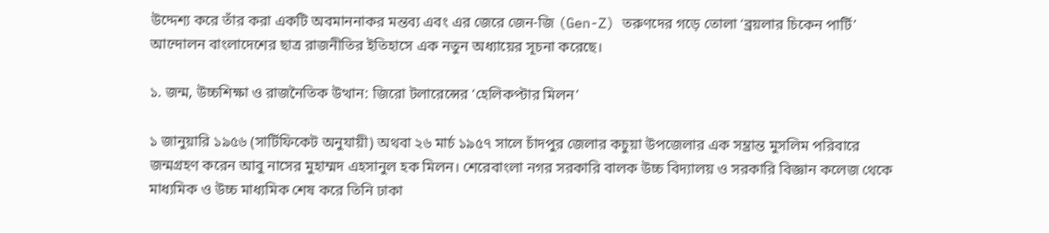উদ্দেশ্য করে তাঁর করা একটি অবমাননাকর মন্তব্য এবং এর জেরে জেন-জি (Gen-Z) তরুণদের গড়ে তোলা ‘ব্রয়লার চিকেন পার্টি’ আন্দোলন বাংলাদেশের ছাত্র রাজনীতির ইতিহাসে এক নতুন অধ্যায়ের সূচনা করেছে।

১. জন্ম, উচ্চশিক্ষা ও রাজনৈতিক উত্থান: জিরো টলারেন্সের ‘হেলিকপ্টার মিলন’

১ জানুয়ারি ১৯৫৬ (সার্টিফিকেট অনুযায়ী) অথবা ২৬ মার্চ ১৯৫৭ সালে চাঁদপুর জেলার কচুয়া উপজেলার এক সম্ভ্রান্ত মুসলিম পরিবারে জন্মগ্রহণ করেন আবু নাসের মুহাম্মদ এহসানুল হক মিলন। শেরেবাংলা নগর সরকারি বালক উচ্চ বিদ্যালয় ও সরকারি বিজ্ঞান কলেজ থেকে মাধ্যমিক ও উচ্চ মাধ্যমিক শেষ করে তিনি ঢাকা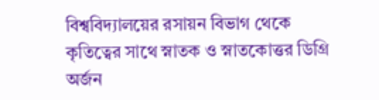বিশ্ববিদ্যালয়ের রসায়ন বিভাগ থেকে কৃতিত্বের সাথে স্নাতক ও স্নাতকোত্তর ডিগ্রি অর্জন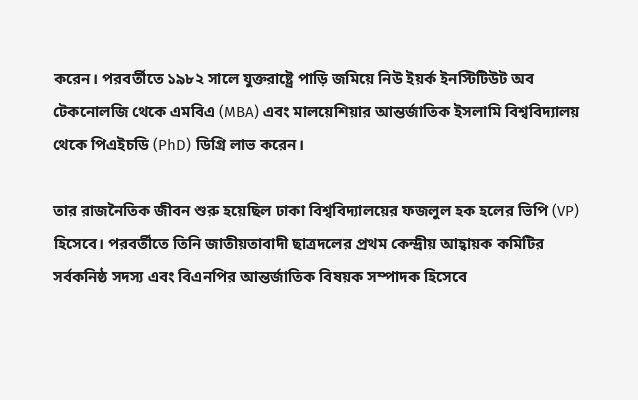করেন। পরবর্তীতে ১৯৮২ সালে যুক্তরাষ্ট্রে পাড়ি জমিয়ে নিউ ইয়র্ক ইনস্টিটিউট অব টেকনোলজি থেকে এমবিএ (MBA) এবং মালয়েশিয়ার আন্তর্জাতিক ইসলামি বিশ্ববিদ্যালয় থেকে পিএইচডি (PhD) ডিগ্রি লাভ করেন।

তার রাজনৈতিক জীবন শুরু হয়েছিল ঢাকা বিশ্ববিদ্যালয়ের ফজলুল হক হলের ভিপি (VP) হিসেবে। পরবর্তীতে তিনি জাতীয়তাবাদী ছাত্রদলের প্রথম কেন্দ্রীয় আহ্বায়ক কমিটির সর্বকনিষ্ঠ সদস্য এবং বিএনপির আন্তর্জাতিক বিষয়ক সম্পাদক হিসেবে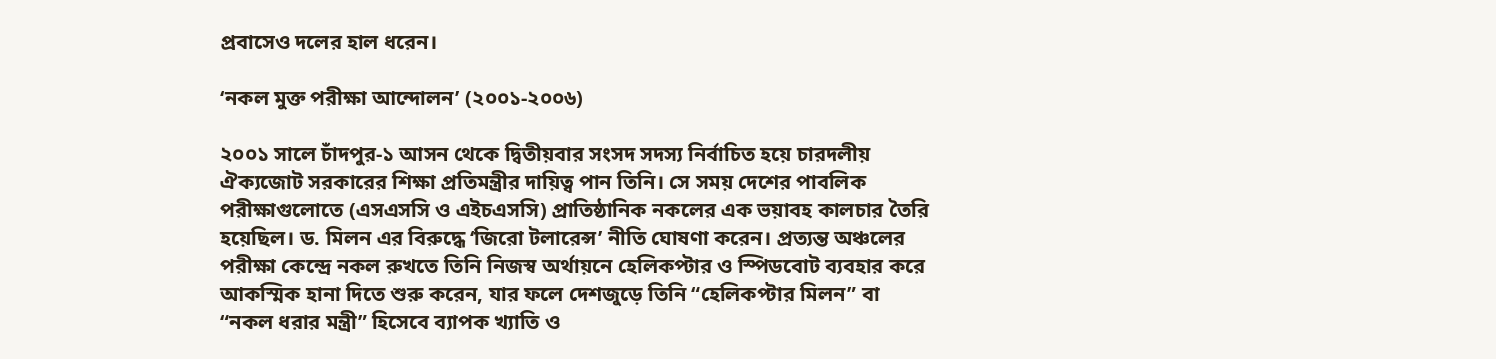প্রবাসেও দলের হাল ধরেন।

‘নকল মুক্ত পরীক্ষা আন্দোলন’ (২০০১-২০০৬)

২০০১ সালে চাঁদপুর-১ আসন থেকে দ্বিতীয়বার সংসদ সদস্য নির্বাচিত হয়ে চারদলীয় ঐক্যজোট সরকারের শিক্ষা প্রতিমন্ত্রীর দায়িত্ব পান তিনি। সে সময় দেশের পাবলিক পরীক্ষাগুলোতে (এসএসসি ও এইচএসসি) প্রাতিষ্ঠানিক নকলের এক ভয়াবহ কালচার তৈরি হয়েছিল। ড. মিলন এর বিরুদ্ধে ‘জিরো টলারেন্স’ নীতি ঘোষণা করেন। প্রত্যন্ত অঞ্চলের পরীক্ষা কেন্দ্রে নকল রুখতে তিনি নিজস্ব অর্থায়নে হেলিকপ্টার ও স্পিডবোট ব্যবহার করে আকস্মিক হানা দিতে শুরু করেন, যার ফলে দেশজুড়ে তিনি “হেলিকপ্টার মিলন” বা “নকল ধরার মন্ত্রী” হিসেবে ব্যাপক খ্যাতি ও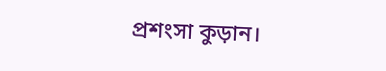প্রশংসা কুড়ান।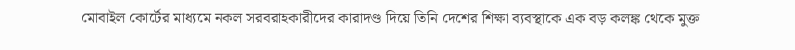মোবাইল কোর্টের মাধ্যমে নকল সরবরাহকারীদের কারাদণ্ড দিয়ে তিনি দেশের শিক্ষা ব্যবস্থাকে এক বড় কলঙ্ক থেকে মুক্ত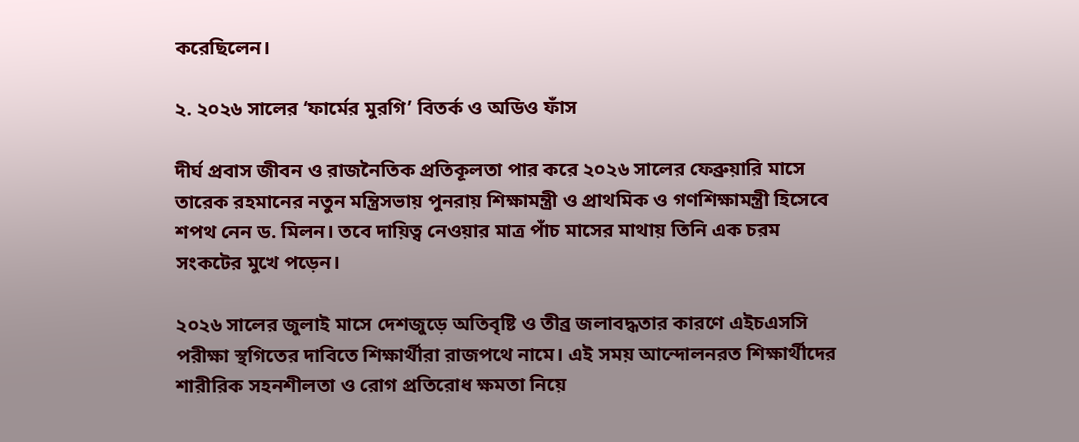করেছিলেন।

২. ২০২৬ সালের ‘ফার্মের মুরগি’ বিতর্ক ও অডিও ফাঁস

দীর্ঘ প্রবাস জীবন ও রাজনৈতিক প্রতিকূলতা পার করে ২০২৬ সালের ফেব্রুয়ারি মাসে তারেক রহমানের নতুন মন্ত্রিসভায় পুনরায় শিক্ষামন্ত্রী ও প্রাথমিক ও গণশিক্ষামন্ত্রী হিসেবে শপথ নেন ড. মিলন। তবে দায়িত্ব নেওয়ার মাত্র পাঁচ মাসের মাথায় তিনি এক চরম সংকটের মুখে পড়েন।

২০২৬ সালের জুলাই মাসে দেশজুড়ে অতিবৃষ্টি ও তীব্র জলাবদ্ধতার কারণে এইচএসসি পরীক্ষা স্থগিতের দাবিতে শিক্ষার্থীরা রাজপথে নামে। এই সময় আন্দোলনরত শিক্ষার্থীদের শারীরিক সহনশীলতা ও রোগ প্রতিরোধ ক্ষমতা নিয়ে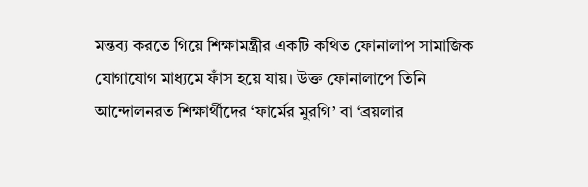মন্তব্য করতে গিয়ে শিক্ষামন্ত্রীর একটি কথিত ফোনালাপ সামাজিক যোগাযোগ মাধ্যমে ফাঁস হয়ে যায়। উক্ত ফোনালাপে তিনি আন্দোলনরত শিক্ষার্থীদের ‘ফার্মের মুরগি’ বা ‘ব্রয়লার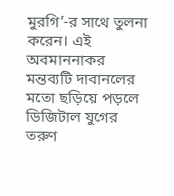মুরগি’-র সাথে তুলনা করেন। এই অবমাননাকর মন্তব্যটি দাবানলের মতো ছড়িয়ে পড়লে ডিজিটাল যুগের তরুণ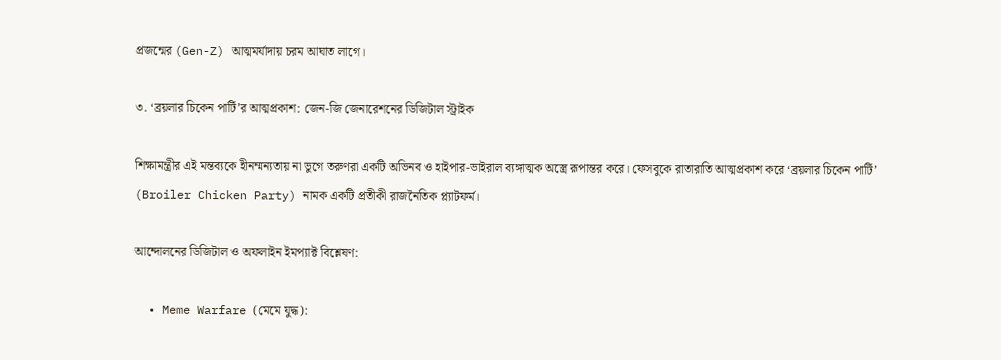প্রজন্মের (Gen-Z) আত্মমর্যাদায় চরম আঘাত লাগে।

৩. ‘ব্রয়লার চিকেন পার্টি’র আত্মপ্রকাশ: জেন-জি জেনারেশনের ডিজিটাল স্ট্রাইক

শিক্ষামন্ত্রীর এই মন্তব্যকে হীনম্মন্যতায় না ভুগে তরুণরা একটি অভিনব ও হাইপার-ভাইরাল ব্যঙ্গাত্মক অস্ত্রে রূপান্তর করে। ফেসবুকে রাতারাতি আত্মপ্রকাশ করে ‘ব্রয়লার চিকেন পার্টি’ (Broiler Chicken Party) নামক একটি প্রতীকী রাজনৈতিক প্ল্যাটফর্ম।

আন্দোলনের ডিজিটাল ও অফলাইন ইমপ্যাক্ট বিশ্লেষণ:

  • Meme Warfare (মেমে যুদ্ধ):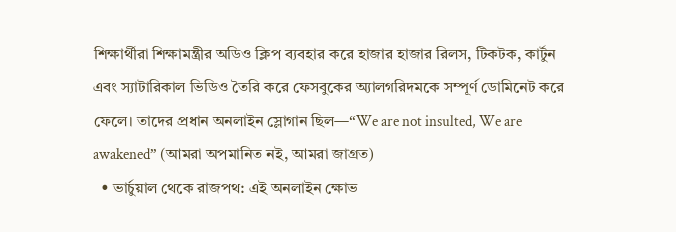শিক্ষার্থীরা শিক্ষামন্ত্রীর অডিও ক্লিপ ব্যবহার করে হাজার হাজার রিলস, টিকটক, কার্টুন এবং স্যাটারিকাল ভিডিও তৈরি করে ফেসবুকের অ্যালগরিদমকে সম্পূর্ণ ডোমিনেট করে ফেলে। তাদের প্রধান অনলাইন স্লোগান ছিল—“We are not insulted, We are awakened” (আমরা অপমানিত নই, আমরা জাগ্রত)
  • ভার্চুয়াল থেকে রাজপথ: এই অনলাইন ক্ষোভ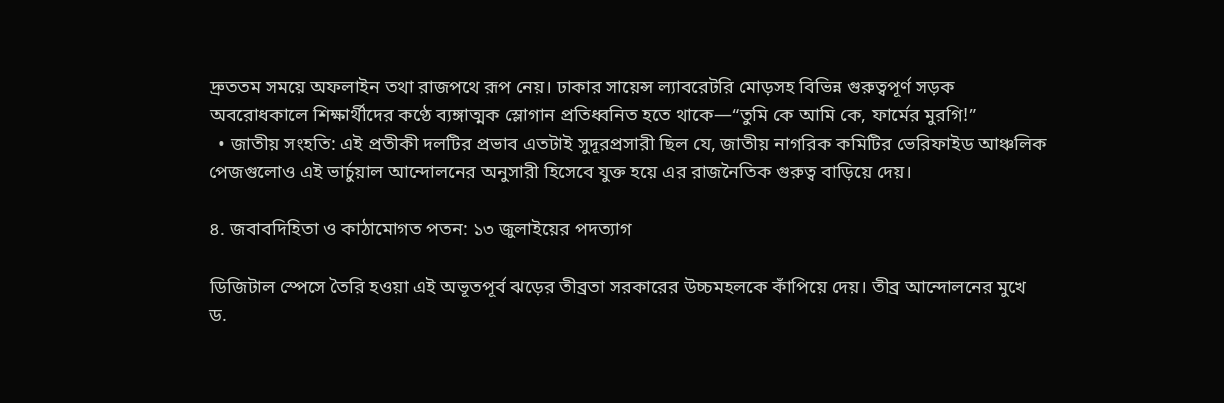দ্রুততম সময়ে অফলাইন তথা রাজপথে রূপ নেয়। ঢাকার সায়েন্স ল্যাবরেটরি মোড়সহ বিভিন্ন গুরুত্বপূর্ণ সড়ক অবরোধকালে শিক্ষার্থীদের কণ্ঠে ব্যঙ্গাত্মক স্লোগান প্রতিধ্বনিত হতে থাকে—“তুমি কে আমি কে, ফার্মের মুরগি!”
  • জাতীয় সংহতি: এই প্রতীকী দলটির প্রভাব এতটাই সুদূরপ্রসারী ছিল যে, জাতীয় নাগরিক কমিটির ভেরিফাইড আঞ্চলিক পেজগুলোও এই ভার্চুয়াল আন্দোলনের অনুসারী হিসেবে যুক্ত হয়ে এর রাজনৈতিক গুরুত্ব বাড়িয়ে দেয়।

৪. জবাবদিহিতা ও কাঠামোগত পতন: ১৩ জুলাইয়ের পদত্যাগ

ডিজিটাল স্পেসে তৈরি হওয়া এই অভূতপূর্ব ঝড়ের তীব্রতা সরকারের উচ্চমহলকে কাঁপিয়ে দেয়। তীব্র আন্দোলনের মুখে ড.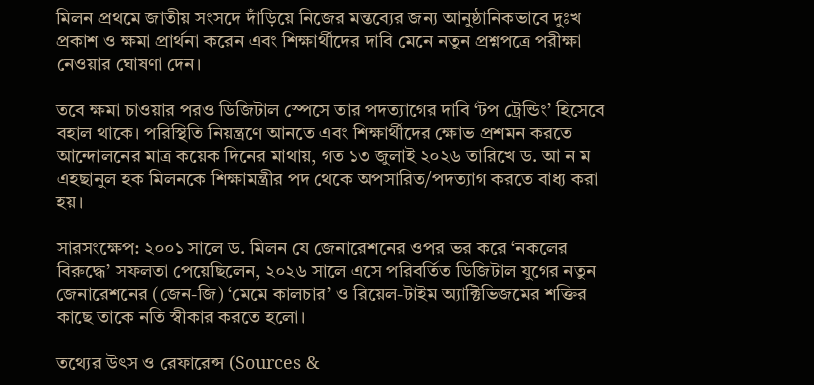মিলন প্রথমে জাতীয় সংসদে দাঁড়িয়ে নিজের মন্তব্যের জন্য আনুষ্ঠানিকভাবে দুঃখ প্রকাশ ও ক্ষমা প্রার্থনা করেন এবং শিক্ষার্থীদের দাবি মেনে নতুন প্রশ্নপত্রে পরীক্ষা নেওয়ার ঘোষণা দেন।

তবে ক্ষমা চাওয়ার পরও ডিজিটাল স্পেসে তার পদত্যাগের দাবি ‘টপ ট্রেন্ডিং’ হিসেবে বহাল থাকে। পরিস্থিতি নিয়ন্ত্রণে আনতে এবং শিক্ষার্থীদের ক্ষোভ প্রশমন করতে আন্দোলনের মাত্র কয়েক দিনের মাথায়, গত ১৩ জুলাই ২০২৬ তারিখে ড. আ ন ম এহছানুল হক মিলনকে শিক্ষামন্ত্রীর পদ থেকে অপসারিত/পদত্যাগ করতে বাধ্য করা হয়।

সারসংক্ষেপ: ২০০১ সালে ড. মিলন যে জেনারেশনের ওপর ভর করে ‘নকলের বিরুদ্ধে’ সফলতা পেয়েছিলেন, ২০২৬ সালে এসে পরিবর্তিত ডিজিটাল যুগের নতুন জেনারেশনের (জেন-জি) ‘মেমে কালচার’ ও রিয়েল-টাইম অ্যাক্টিভিজমের শক্তির কাছে তাকে নতি স্বীকার করতে হলো।

তথ্যের উৎস ও রেফারেন্স (Sources &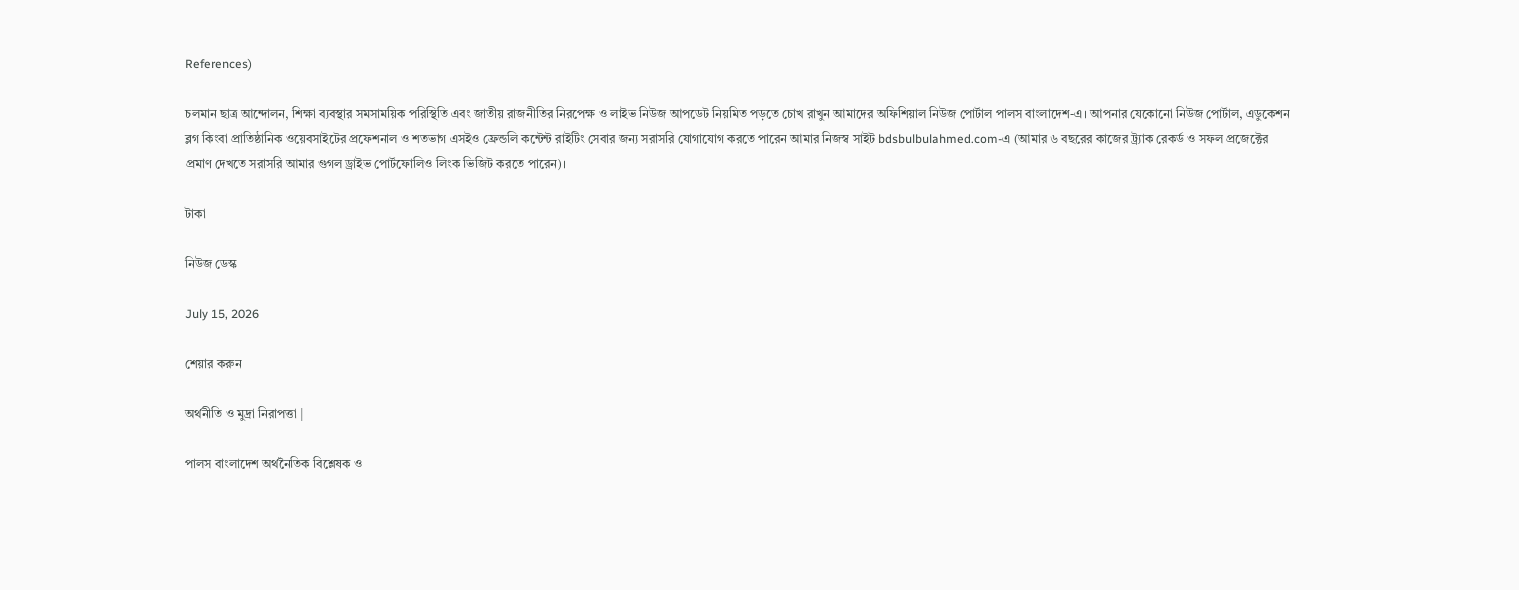References)

চলমান ছাত্র আন্দোলন, শিক্ষা ব্যবস্থার সমসাময়িক পরিস্থিতি এবং জাতীয় রাজনীতির নিরপেক্ষ ও লাইভ নিউজ আপডেট নিয়মিত পড়তে চোখ রাখুন আমাদের অফিশিয়াল নিউজ পোর্টাল পালস বাংলাদেশ-এ। আপনার যেকোনো নিউজ পোর্টাল, এডুকেশন ব্লগ কিংবা প্রাতিষ্ঠানিক ওয়েবসাইটের প্রফেশনাল ও শতভাগ এসইও ফ্রেন্ডলি কন্টেন্ট রাইটিং সেবার জন্য সরাসরি যোগাযোগ করতে পারেন আমার নিজস্ব সাইট bdsbulbulahmed.com-এ (আমার ৬ বছরের কাজের ট্র্যাক রেকর্ড ও সফল প্রজেক্টের প্রমাণ দেখতে সরাসরি আমার গুগল ড্রাইভ পোর্টফোলিও লিংক ভিজিট করতে পারেন)।

টাকা

নিউজ ডেস্ক

July 15, 2026

শেয়ার করুন

অর্থনীতি ও মুদ্রা নিরাপত্তা |

পালস বাংলাদেশ অর্থনৈতিক বিশ্লেষক ও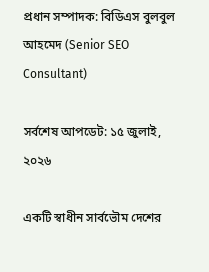প্রধান সম্পাদক: বিডিএস বুলবুল আহমেদ (Senior SEO Consultant)

সর্বশেষ আপডেট: ১৫ জুলাই, ২০২৬

একটি স্বাধীন সার্বভৌম দেশের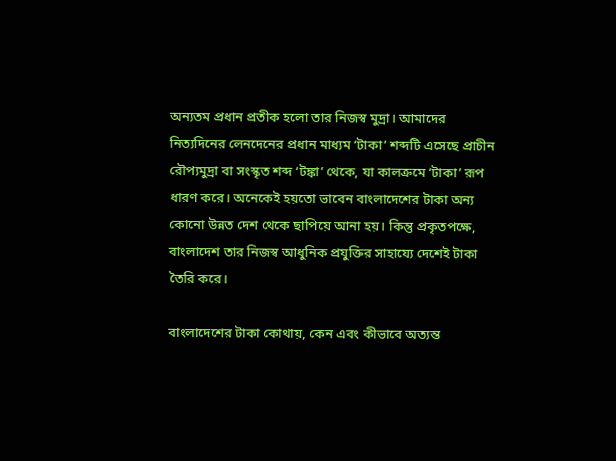অন্যতম প্রধান প্রতীক হলো তার নিজস্ব মুদ্রা। আমাদের নিত্যদিনের লেনদেনের প্রধান মাধ্যম ‘টাকা’ শব্দটি এসেছে প্রাচীন রৌপ্যমুদ্রা বা সংস্কৃত শব্দ ‘টঙ্কা’ থেকে, যা কালক্রমে ‘টাকা’ রূপ ধারণ করে। অনেকেই হয়তো ভাবেন বাংলাদেশের টাকা অন্য কোনো উন্নত দেশ থেকে ছাপিয়ে আনা হয়। কিন্তু প্রকৃতপক্ষে, বাংলাদেশ তার নিজস্ব আধুনিক প্রযুক্তির সাহায্যে দেশেই টাকা তৈরি করে।

বাংলাদেশের টাকা কোথায়, কেন এবং কীভাবে অত্যন্ত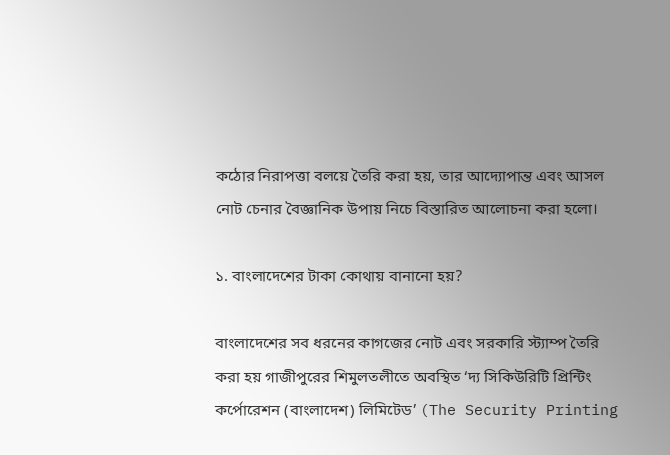কঠোর নিরাপত্তা বলয়ে তৈরি করা হয়, তার আদ্যোপান্ত এবং আসল নোট চেনার বৈজ্ঞানিক উপায় নিচে বিস্তারিত আলোচনা করা হলো।

১. বাংলাদেশের টাকা কোথায় বানানো হয়?

বাংলাদেশের সব ধরনের কাগজের নোট এবং সরকারি স্ট্যাম্প তৈরি করা হয় গাজীপুরের শিমুলতলীতে অবস্থিত ‘দ্য সিকিউরিটি প্রিন্টিং কর্পোরেশন (বাংলাদেশ) লিমিটেড’ (The Security Printing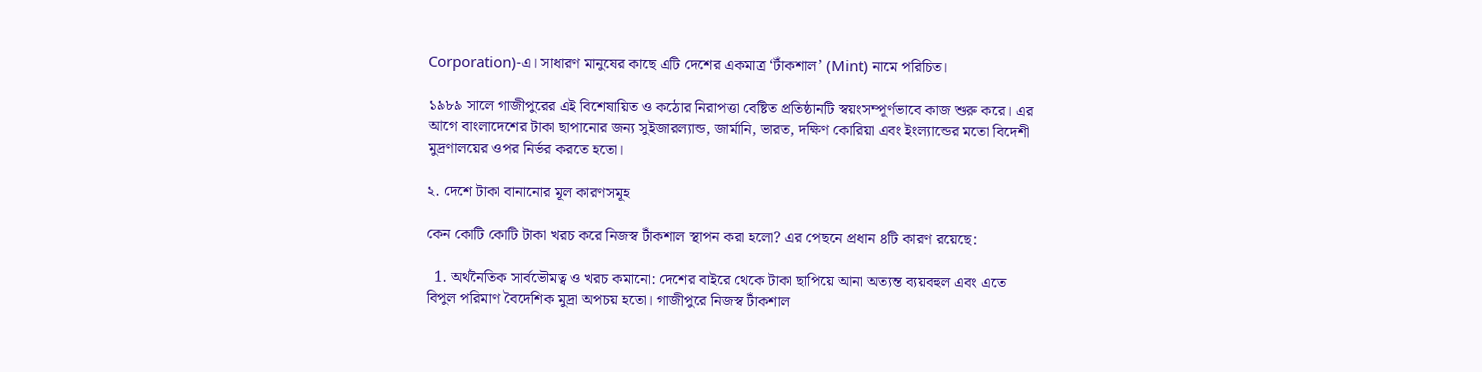Corporation)-এ। সাধারণ মানুষের কাছে এটি দেশের একমাত্র ‘টাঁকশাল’ (Mint) নামে পরিচিত।

১৯৮৯ সালে গাজীপুরের এই বিশেষায়িত ও কঠোর নিরাপত্তা বেষ্টিত প্রতিষ্ঠানটি স্বয়ংসম্পূর্ণভাবে কাজ শুরু করে। এর আগে বাংলাদেশের টাকা ছাপানোর জন্য সুইজারল্যান্ড, জার্মানি, ভারত, দক্ষিণ কোরিয়া এবং ইংল্যান্ডের মতো বিদেশী মুদ্রণালয়ের ওপর নির্ভর করতে হতো।

২. দেশে টাকা বানানোর মূল কারণসমূহ

কেন কোটি কোটি টাকা খরচ করে নিজস্ব টাঁকশাল স্থাপন করা হলো? এর পেছনে প্রধান ৪টি কারণ রয়েছে:

  1. অর্থনৈতিক সার্বভৌমত্ব ও খরচ কমানো: দেশের বাইরে থেকে টাকা ছাপিয়ে আনা অত্যন্ত ব্যয়বহুল এবং এতে বিপুল পরিমাণ বৈদেশিক মুদ্রা অপচয় হতো। গাজীপুরে নিজস্ব টাঁকশাল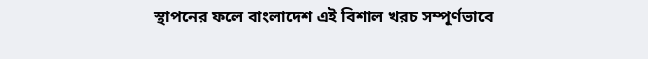স্থাপনের ফলে বাংলাদেশ এই বিশাল খরচ সম্পূর্ণভাবে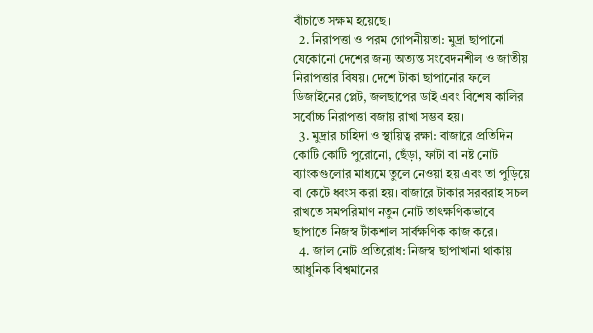বাঁচাতে সক্ষম হয়েছে।
  2. নিরাপত্তা ও পরম গোপনীয়তা: মুদ্রা ছাপানো যেকোনো দেশের জন্য অত্যন্ত সংবেদনশীল ও জাতীয় নিরাপত্তার বিষয়। দেশে টাকা ছাপানোর ফলে ডিজাইনের প্লেট, জলছাপের ডাই এবং বিশেষ কালির সর্বোচ্চ নিরাপত্তা বজায় রাখা সম্ভব হয়।
  3. মুদ্রার চাহিদা ও স্থায়িত্ব রক্ষা: বাজারে প্রতিদিন কোটি কোটি পুরোনো, ছেঁড়া, ফাটা বা নষ্ট নোট ব্যাংকগুলোর মাধ্যমে তুলে নেওয়া হয় এবং তা পুড়িয়ে বা কেটে ধ্বংস করা হয়। বাজারে টাকার সরবরাহ সচল রাখতে সমপরিমাণ নতুন নোট তাৎক্ষণিকভাবে ছাপাতে নিজস্ব টাঁকশাল সার্বক্ষণিক কাজ করে।
  4. জাল নোট প্রতিরোধ: নিজস্ব ছাপাখানা থাকায় আধুনিক বিশ্বমানের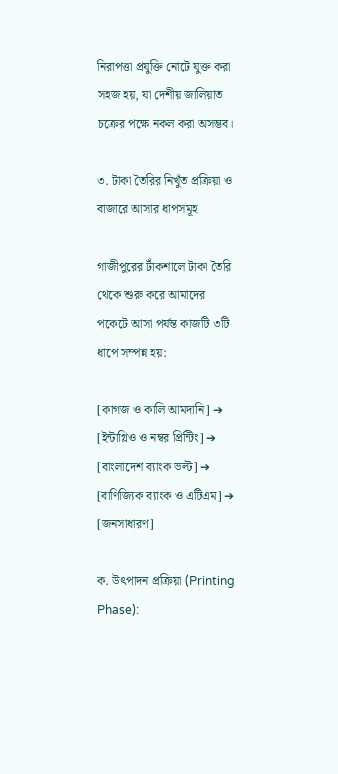নিরাপত্তা প্রযুক্তি নোটে যুক্ত করা সহজ হয়, যা দেশীয় জালিয়াত চক্রের পক্ষে নকল করা অসম্ভব।

৩. টাকা তৈরির নিখুঁত প্রক্রিয়া ও বাজারে আসার ধাপসমূহ

গাজীপুরের টাঁকশালে টাকা তৈরি থেকে শুরু করে আমাদের পকেটে আসা পর্যন্ত কাজটি ৩টি ধাপে সম্পন্ন হয়:

[কাগজ ও কালি আমদানি] ➔ [ইন্টাগ্লিও ও নম্বর প্রিন্টিং] ➔ [বাংলাদেশ ব্যাংক ভল্ট] ➔ [বাণিজ্যিক ব্যাংক ও এটিএম] ➔ [জনসাধারণ]

ক. উৎপাদন প্রক্রিয়া (Printing Phase):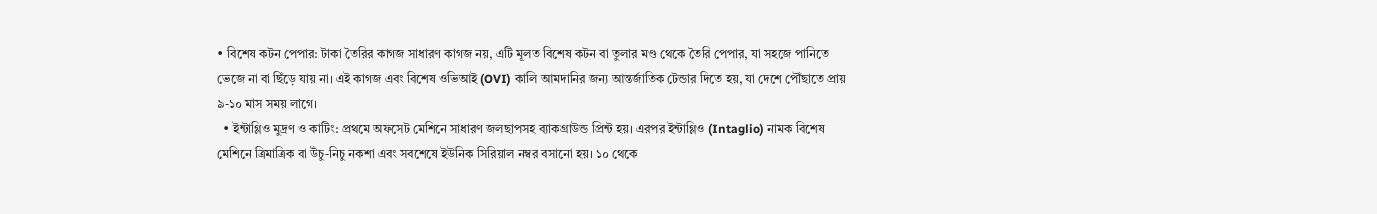• বিশেষ কটন পেপার: টাকা তৈরির কাগজ সাধারণ কাগজ নয়, এটি মূলত বিশেষ কটন বা তুলার মণ্ড থেকে তৈরি পেপার, যা সহজে পানিতে ভেজে না বা ছিঁড়ে যায় না। এই কাগজ এবং বিশেষ ওভিআই (OVI) কালি আমদানির জন্য আন্তর্জাতিক টেন্ডার দিতে হয়, যা দেশে পৌঁছাতে প্রায় ৯-১০ মাস সময় লাগে।
  • ইন্টাগ্লিও মুদ্রণ ও কাটিং: প্রথমে অফসেট মেশিনে সাধারণ জলছাপসহ ব্যাকগ্রাউন্ড প্রিন্ট হয়। এরপর ইন্টাগ্লিও (Intaglio) নামক বিশেষ মেশিনে ত্রিমাত্রিক বা উঁচু-নিচু নকশা এবং সবশেষে ইউনিক সিরিয়াল নম্বর বসানো হয়। ১০ থেকে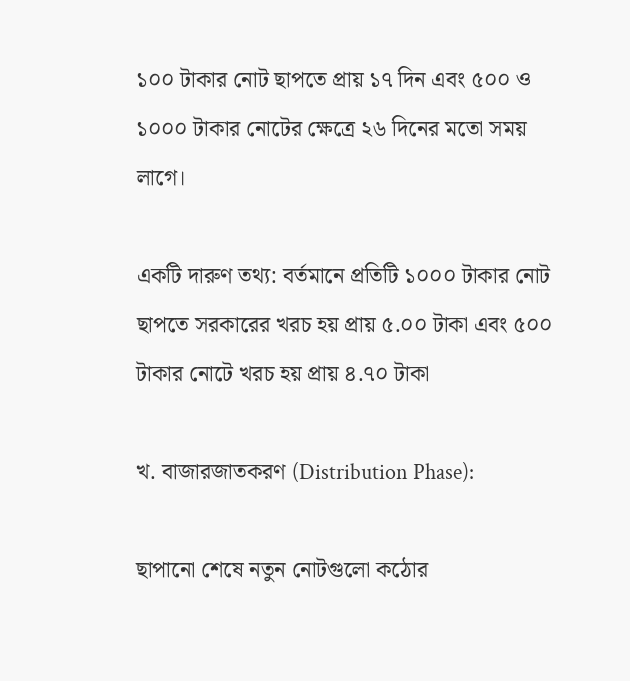১০০ টাকার নোট ছাপতে প্রায় ১৭ দিন এবং ৫০০ ও ১০০০ টাকার নোটের ক্ষেত্রে ২৬ দিনের মতো সময় লাগে।

একটি দারুণ তথ্য: বর্তমানে প্রতিটি ১০০০ টাকার নোট ছাপতে সরকারের খরচ হয় প্রায় ৫.০০ টাকা এবং ৫০০ টাকার নোটে খরচ হয় প্রায় ৪.৭০ টাকা

খ. বাজারজাতকরণ (Distribution Phase):

ছাপানো শেষে নতুন নোটগুলো কঠোর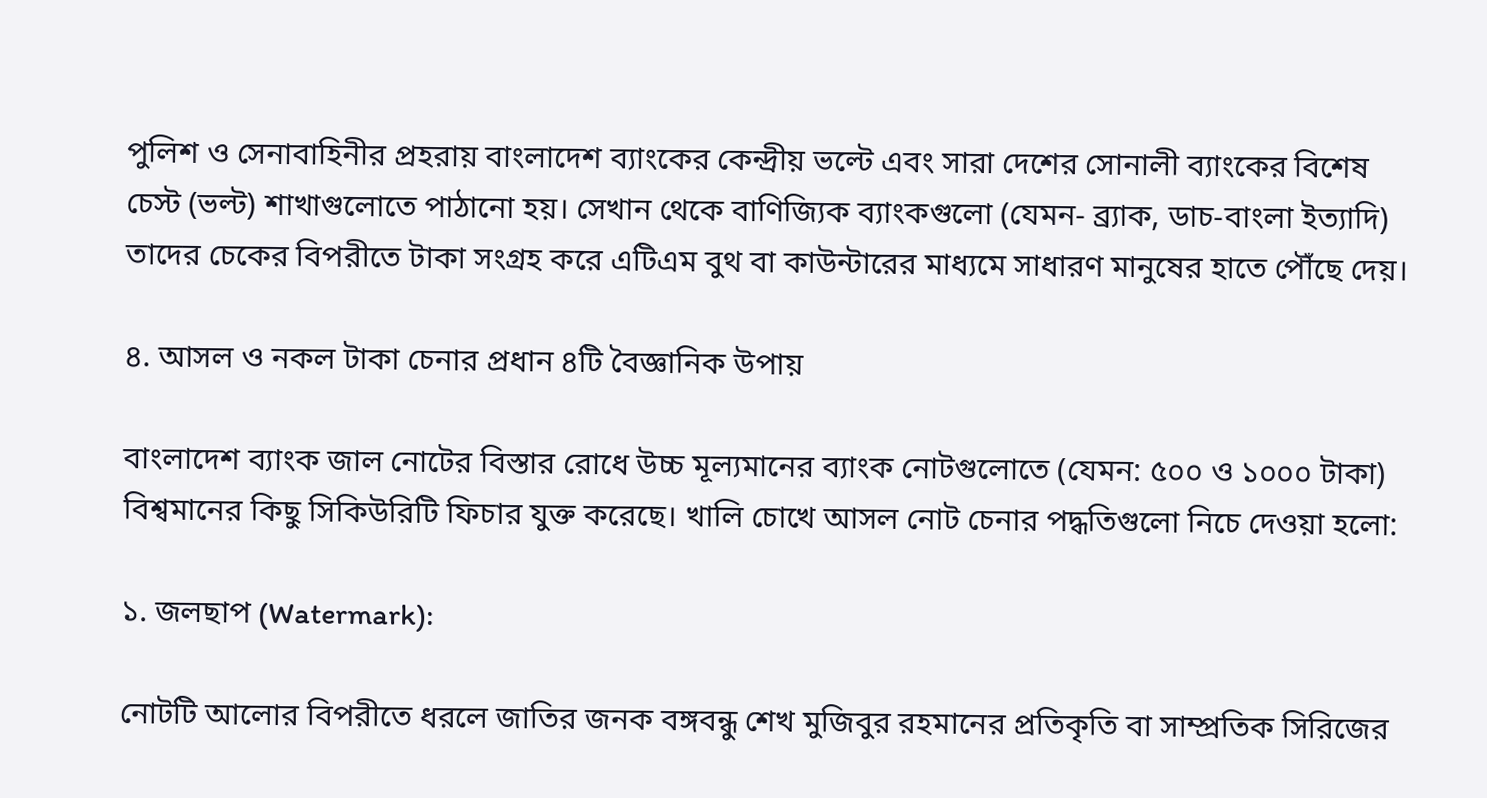পুলিশ ও সেনাবাহিনীর প্রহরায় বাংলাদেশ ব্যাংকের কেন্দ্রীয় ভল্টে এবং সারা দেশের সোনালী ব্যাংকের বিশেষ চেস্ট (ভল্ট) শাখাগুলোতে পাঠানো হয়। সেখান থেকে বাণিজ্যিক ব্যাংকগুলো (যেমন- ব্র্যাক, ডাচ-বাংলা ইত্যাদি) তাদের চেকের বিপরীতে টাকা সংগ্রহ করে এটিএম বুথ বা কাউন্টারের মাধ্যমে সাধারণ মানুষের হাতে পৌঁছে দেয়।

৪. আসল ও নকল টাকা চেনার প্রধান ৪টি বৈজ্ঞানিক উপায়

বাংলাদেশ ব্যাংক জাল নোটের বিস্তার রোধে উচ্চ মূল্যমানের ব্যাংক নোটগুলোতে (যেমন: ৫০০ ও ১০০০ টাকা) বিশ্বমানের কিছু সিকিউরিটি ফিচার যুক্ত করেছে। খালি চোখে আসল নোট চেনার পদ্ধতিগুলো নিচে দেওয়া হলো:

১. জলছাপ (Watermark):

নোটটি আলোর বিপরীতে ধরলে জাতির জনক বঙ্গবন্ধু শেখ মুজিবুর রহমানের প্রতিকৃতি বা সাম্প্রতিক সিরিজের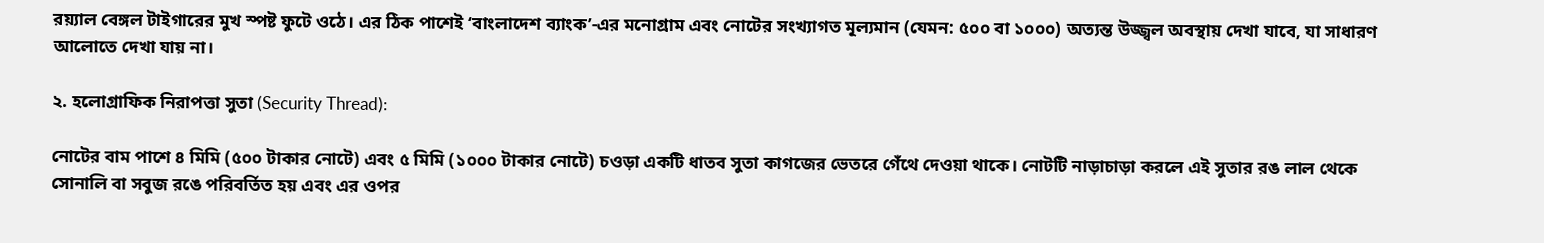রয়্যাল বেঙ্গল টাইগারের মুখ স্পষ্ট ফুটে ওঠে। এর ঠিক পাশেই ‘বাংলাদেশ ব্যাংক’-এর মনোগ্রাম এবং নোটের সংখ্যাগত মূল্যমান (যেমন: ৫০০ বা ১০০০) অত্যন্ত উজ্জ্বল অবস্থায় দেখা যাবে, যা সাধারণ আলোতে দেখা যায় না।

২. হলোগ্রাফিক নিরাপত্তা সুতা (Security Thread):

নোটের বাম পাশে ৪ মিমি (৫০০ টাকার নোটে) এবং ৫ মিমি (১০০০ টাকার নোটে) চওড়া একটি ধাতব সুতা কাগজের ভেতরে গেঁথে দেওয়া থাকে। নোটটি নাড়াচাড়া করলে এই সুতার রঙ লাল থেকে সোনালি বা সবুজ রঙে পরিবর্তিত হয় এবং এর ওপর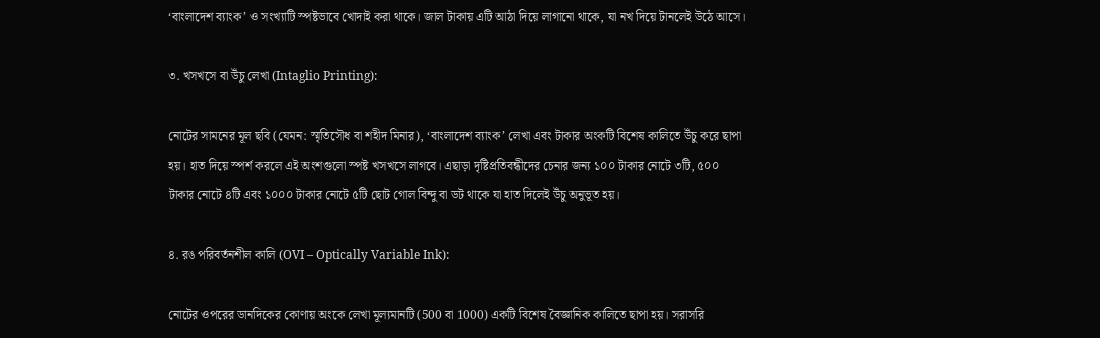‘বাংলাদেশ ব্যাংক’ ও সংখ্যাটি স্পষ্টভাবে খোদাই করা থাকে। জাল টাকায় এটি আঠা দিয়ে লাগানো থাকে, যা নখ দিয়ে টানলেই উঠে আসে।

৩. খসখসে বা উঁচু লেখা (Intaglio Printing):

নোটের সামনের মূল ছবি (যেমন: স্মৃতিসৌধ বা শহীদ মিনার), ‘বাংলাদেশ ব্যাংক’ লেখা এবং টাকার অংকটি বিশেষ কালিতে উঁচু করে ছাপা হয়। হাত দিয়ে স্পর্শ করলে এই অংশগুলো স্পষ্ট খসখসে লাগবে। এছাড়া দৃষ্টিপ্রতিবন্ধীদের চেনার জন্য ১০০ টাকার নোটে ৩টি, ৫০০ টাকার নোটে ৪টি এবং ১০০০ টাকার নোটে ৫টি ছোট গোল বিন্দু বা ডট থাকে যা হাত দিলেই উঁচু অনুভূত হয়।

৪. রঙ পরিবর্তনশীল কালি (OVI – Optically Variable Ink):

নোটের ওপরের ডানদিকের কোণায় অংকে লেখা মূল্যমানটি (500 বা 1000) একটি বিশেষ বৈজ্ঞানিক কালিতে ছাপা হয়। সরাসরি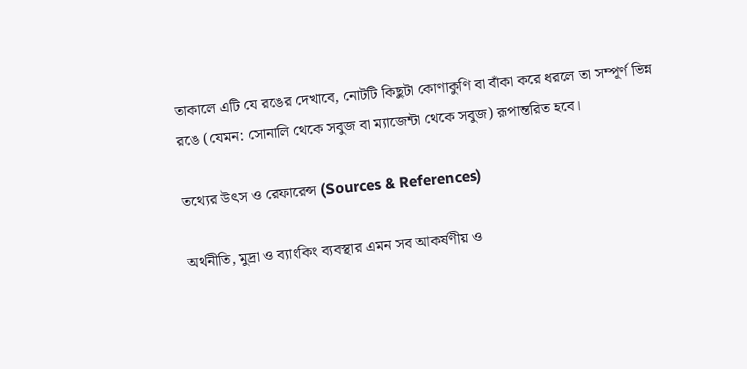তাকালে এটি যে রঙের দেখাবে, নোটটি কিছুটা কোণাকুণি বা বাঁকা করে ধরলে তা সম্পূর্ণ ভিন্ন রঙে (যেমন: সোনালি থেকে সবুজ বা ম্যাজেন্টা থেকে সবুজ) রূপান্তরিত হবে।

তথ্যের উৎস ও রেফারেন্স (Sources & References)

অর্থনীতি, মুদ্রা ও ব্যাংকিং ব্যবস্থার এমন সব আকর্ষণীয় ও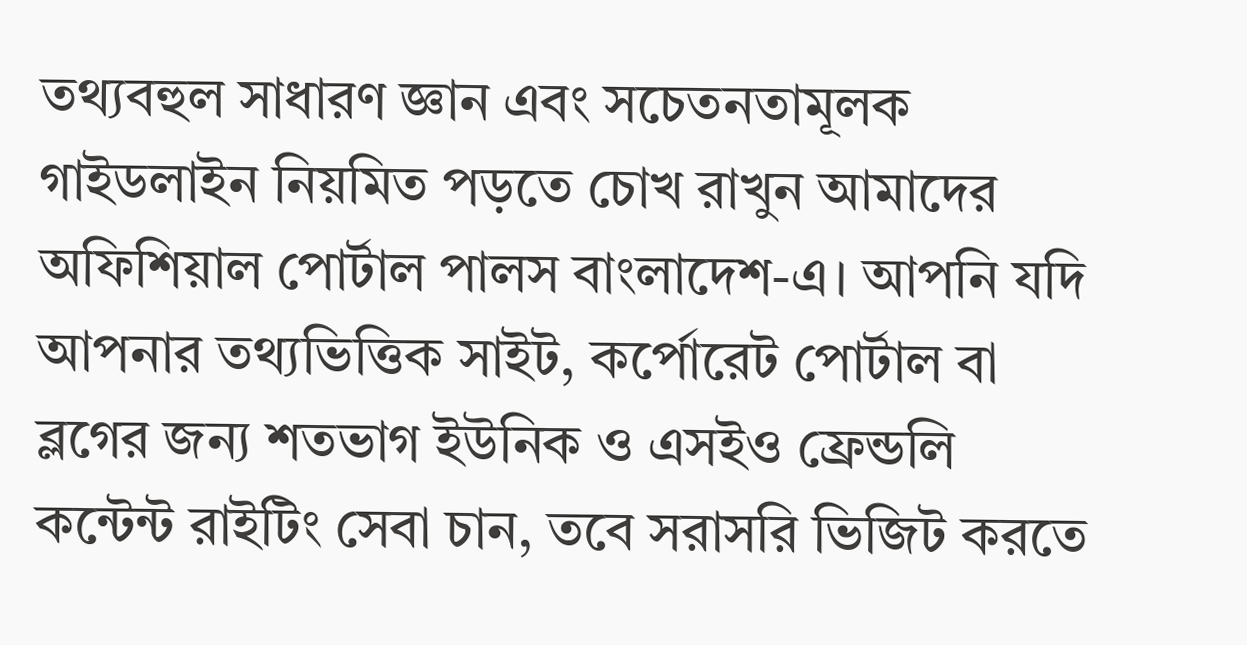তথ্যবহুল সাধারণ জ্ঞান এবং সচেতনতামূলক গাইডলাইন নিয়মিত পড়তে চোখ রাখুন আমাদের অফিশিয়াল পোর্টাল পালস বাংলাদেশ-এ। আপনি যদি আপনার তথ্যভিত্তিক সাইট, কর্পোরেট পোর্টাল বা ব্লগের জন্য শতভাগ ইউনিক ও এসইও ফ্রেন্ডলি কন্টেন্ট রাইটিং সেবা চান, তবে সরাসরি ভিজিট করতে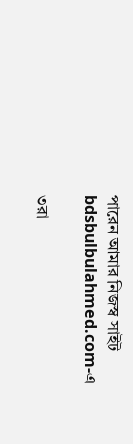পারেন আমার নিজস্ব সাইট bdsbulbulahmed.com-এ

৩রা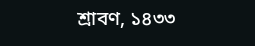শ্রাবণ, ১৪৩৩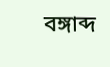বঙ্গাব্দ